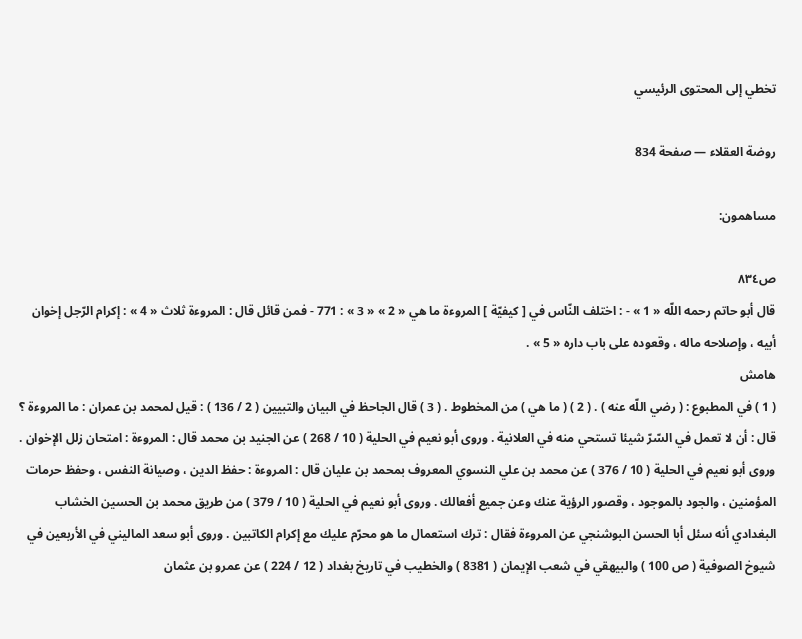تخطي إلى المحتوى الرئيسي

روضة العقلاء — صفحة 834

مساهمون:

ص٨٣٤
قال أبو حاتم رحمه اللّه « 1 » - : اختلف النّاس في [ كيفيّة ] المروءة ما هي « 2 » « 3 » : 771 - فمن قائل قال : المروءة ثلاث « 4 » : إكرام الرّجل إخوان أبيه ، وإصلاحه ماله ، وقعوده على باب داره « 5 » .
هامش
( 1 ) في المطبوع : ( رضي اللّه عنه ) . ( 2 ) ( ما هي ) من المخطوط . ( 3 ) قال الجاحظ في البيان والتبيين ( 2 / 136 ) : قيل لمحمد بن عمران : ما المروءة ؟ قال : أن لا تعمل في السّرّ شيئا تستحي منه في العلانية . وروى أبو نعيم في الحلية ( 10 / 268 ) عن الجنيد بن محمد قال : المروءة : امتحان زلل الإخوان . وروى أبو نعيم في الحلية ( 10 / 376 ) عن محمد بن علي النسوي المعروف بمحمد بن عليان قال : المروءة : حفظ الدين ، وصيانة النفس ، وحفظ حرمات المؤمنين ، والجود بالموجود ، وقصور الرؤية عنك وعن جميع أفعالك . وروى أبو نعيم في الحلية ( 10 / 379 ) من طريق محمد بن الحسين الخشاب البغدادي أنه سئل أبا الحسن البوشنجي عن المروءة فقال : ترك استعمال ما هو محرّم عليك مع إكرام الكاتبين . وروى أبو سعد الماليني في الأربعين في شيوخ الصوفية ( ص 100 ) والبيهقي في شعب الإيمان ( 8381 ) والخطيب في تاريخ بغداد ( 12 / 224 ) عن عمرو بن عثمان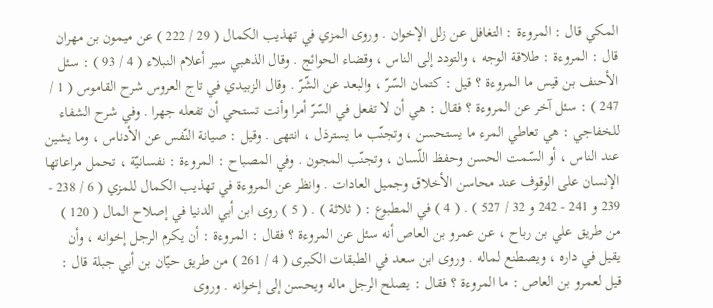المكي قال : المروءة : التغافل عن زلل الإخوان . وروى المزي في تهذيب الكمال ( 29 / 222 ) عن ميمون بن مهران قال : المروءة : طلاقة الوجه ، والتودد إلى الناس ، وقضاء الحوائج . وقال الذهبي سير أعلام النبلاء ( 4 / 93 ) : سئل الأحنف بن قيس ما المروءة ؟ قيل : كتمان السّرّ ، والبعد عن الشّرّ . وقال الزبيدي في تاج العروس شرح القاموس ( 1 / 247 ) : سئل آخر عن المروءة ؟ فقال : هي أن لا تفعل في السّرّ أمرا وأنت تستحي أن تفعله جهرا . وفي شرح الشفاء للخفاجي : هي تعاطي المرء ما يستحسن ، وتجنّب ما يسترذل ، انتهى . وقيل : صيانة النّفس عن الأدناس ، وما يشين عند الناس ، أو السّمت الحسن وحفظ اللّسان ، وتجنّب المجون . وفي المصباح : المروءة : نفسانيّة ، تحمل مراعاتها الإنسان على الوقوف عند محاسن الأخلاق وجميل العادات . وانظر عن المروءة في تهذيب الكمال للمزي ( 6 / 238 - 239 و 241 - 242 و 32 / 527 ) . ( 4 ) في المطبوع : ( ثلاثة ) . ( 5 ) روى ابن أبي الدنيا في إصلاح المال ( 120 ) من طريق علي بن رباح ، عن عمرو بن العاص أنه سئل عن المروءة ؟ فقال : المروءة : أن يكرم الرجل إخوانه ، وأن يقيل في داره ، ويصطنع لماله . وروى ابن سعد في الطبقات الكبرى ( 4 / 261 ) من طريق حيّان بن أبي جبلة قال : قيل لعمرو بن العاص : ما المروءة ؟ فقال : يصلح الرجل ماله ويحسن إلى إخوانه . وروى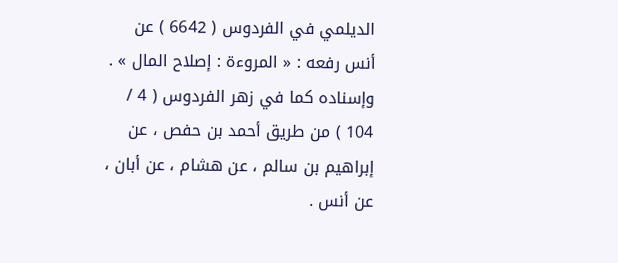الديلمي في الفردوس ( 6642 ) عن أنس رفعه : « المروءة : إصلاح المال » . وإسناده كما في زهر الفردوس ( 4 / 104 ) من طريق أحمد بن حفص ، عن إبراهيم بن سالم ، عن هشام ، عن أبان ، عن أنس .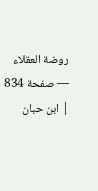روضة العقلاء — صفحة 834 | ابن حبان